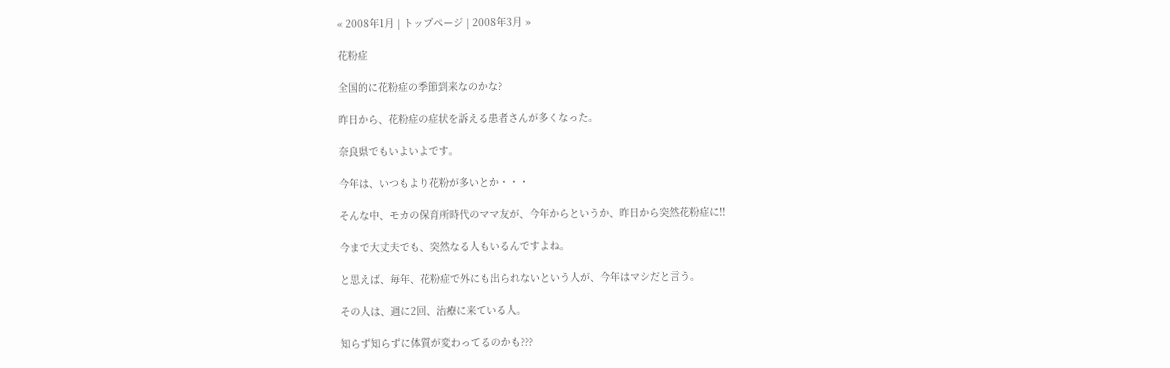« 2008年1月 | トップページ | 2008年3月 »

花粉症

全国的に花粉症の季節到来なのかな?

昨日から、花粉症の症状を訴える患者さんが多くなった。

奈良県でもいよいよです。

今年は、いつもより花粉が多いとか・・・

そんな中、モカの保育所時代のママ友が、今年からというか、昨日から突然花粉症に!!

今まで大丈夫でも、突然なる人もいるんですよね。

と思えば、毎年、花粉症で外にも出られないという人が、今年はマシだと言う。

その人は、週に2回、治療に来ている人。

知らず知らずに体質が変わってるのかも???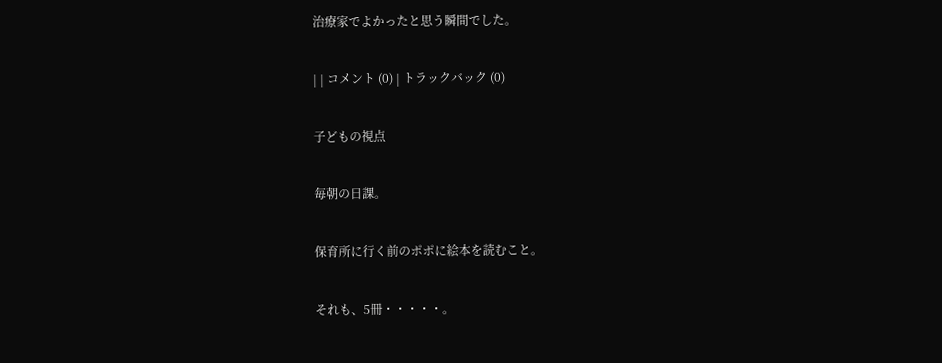治療家でよかったと思う瞬間でした。

| | コメント (0) | トラックバック (0)

子どもの視点

毎朝の日課。

保育所に行く前のポポに絵本を読むこと。

それも、5冊・・・・・。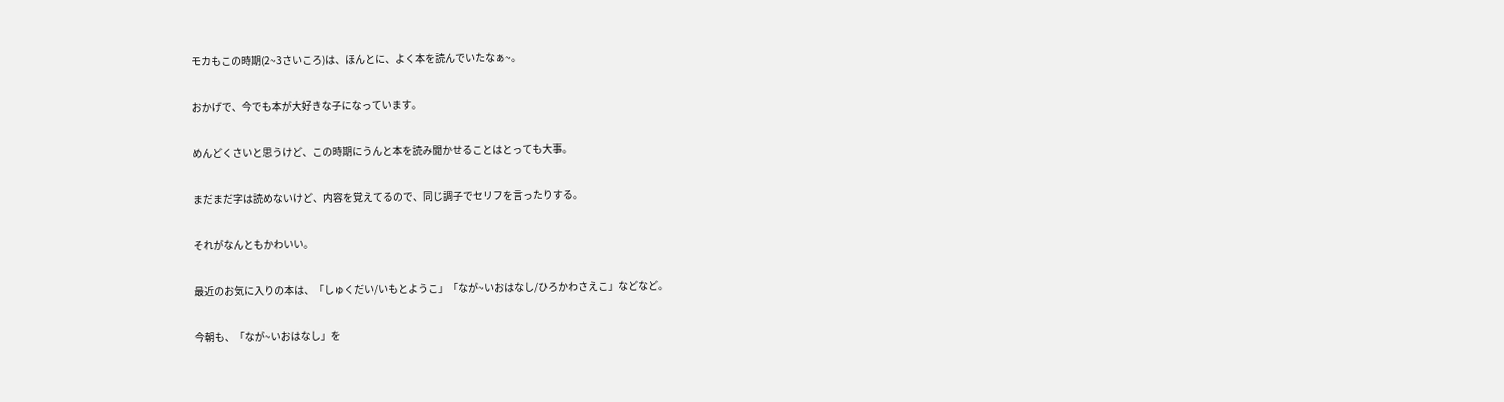モカもこの時期(2~3さいころ)は、ほんとに、よく本を読んでいたなぁ~。

おかげで、今でも本が大好きな子になっています。

めんどくさいと思うけど、この時期にうんと本を読み聞かせることはとっても大事。

まだまだ字は読めないけど、内容を覚えてるので、同じ調子でセリフを言ったりする。

それがなんともかわいい。

最近のお気に入りの本は、「しゅくだい/いもとようこ」「なが~いおはなし/ひろかわさえこ」などなど。

今朝も、「なが~いおはなし」を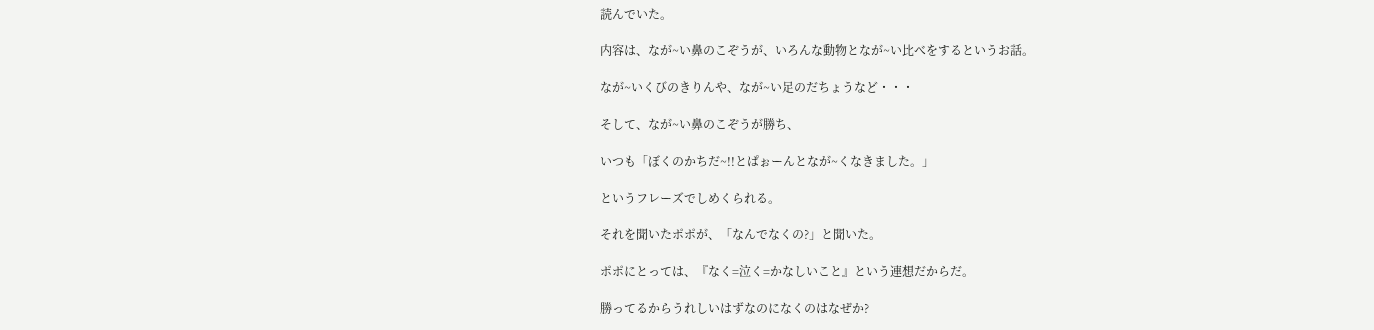読んでいた。

内容は、なが~い鼻のこぞうが、いろんな動物となが~い比べをするというお話。

なが~いくびのきりんや、なが~い足のだちょうなど・・・

そして、なが~い鼻のこぞうが勝ち、

いつも「ぼくのかちだ~!!とぱぉーんとなが~くなきました。」

というフレーズでしめくられる。

それを聞いたポポが、「なんでなくの?」と聞いた。

ポポにとっては、『なく=泣く=かなしいこと』という連想だからだ。

勝ってるからうれしいはずなのになくのはなぜか?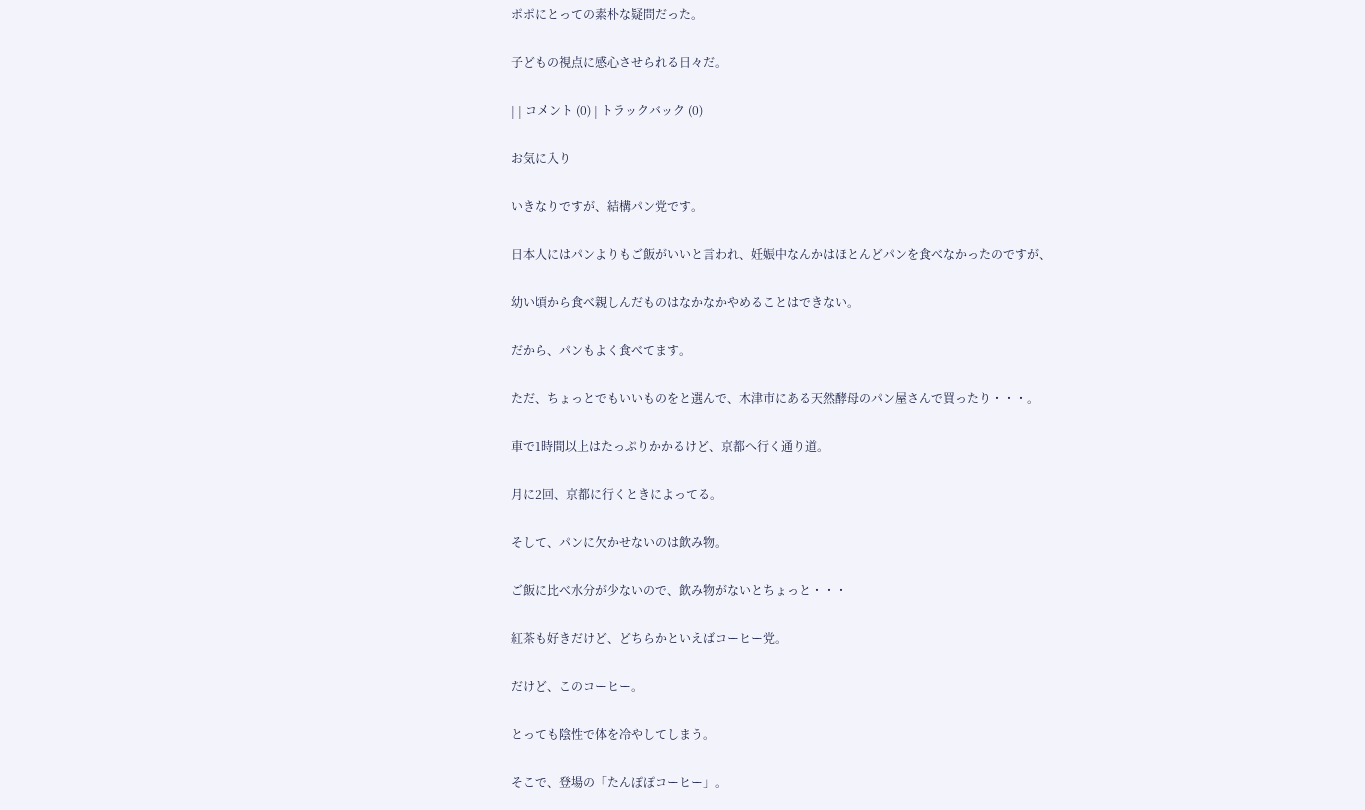ポポにとっての素朴な疑問だった。

子どもの視点に感心させられる日々だ。

| | コメント (0) | トラックバック (0)

お気に入り

いきなりですが、結構パン党です。

日本人にはパンよりもご飯がいいと言われ、妊娠中なんかはほとんどパンを食べなかったのですが、

幼い頃から食べ親しんだものはなかなかやめることはできない。

だから、パンもよく食べてます。

ただ、ちょっとでもいいものをと選んで、木津市にある天然酵母のパン屋さんで買ったり・・・。

車で1時間以上はたっぷりかかるけど、京都へ行く通り道。

月に2回、京都に行くときによってる。

そして、パンに欠かせないのは飲み物。

ご飯に比べ水分が少ないので、飲み物がないとちょっと・・・

紅茶も好きだけど、どちらかといえばコーヒー党。

だけど、このコーヒー。

とっても陰性で体を冷やしてしまう。

そこで、登場の「たんぽぽコーヒー」。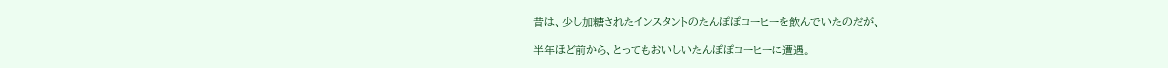昔は、少し加糖されたインスタントのたんぽぽコーヒーを飲んでいたのだが、

半年ほど前から、とってもおいしいたんぽぽコーヒーに遭遇。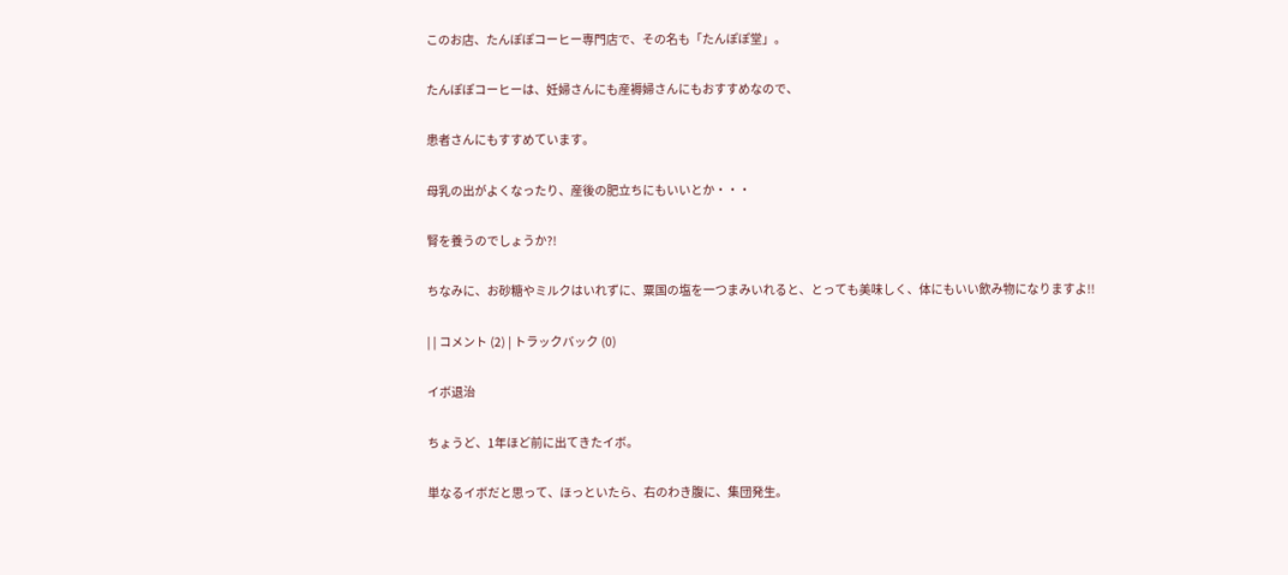このお店、たんぽぽコーヒー専門店で、その名も「たんぽぽ堂」。

たんぽぽコーヒーは、妊婦さんにも産褥婦さんにもおすすめなので、

患者さんにもすすめています。

母乳の出がよくなったり、産後の肥立ちにもいいとか・・・

腎を養うのでしょうか?!

ちなみに、お砂糖やミルクはいれずに、粟国の塩を一つまみいれると、とっても美味しく、体にもいい飲み物になりますよ!!

| | コメント (2) | トラックバック (0)

イボ退治

ちょうど、1年ほど前に出てきたイボ。

単なるイボだと思って、ほっといたら、右のわき腹に、集団発生。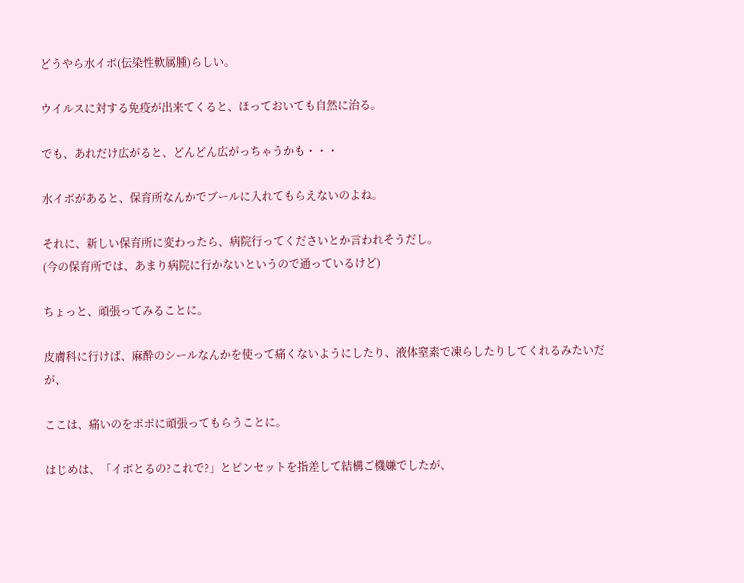どうやら水イボ(伝染性軟属腫)らしい。

ウイルスに対する免疫が出来てくると、ほっておいても自然に治る。

でも、あれだけ広がると、どんどん広がっちゃうかも・・・

水イボがあると、保育所なんかでブールに入れてもらえないのよね。

それに、新しい保育所に変わったら、病院行ってくださいとか言われそうだし。
(今の保育所では、あまり病院に行かないというので通っているけど)

ちょっと、頑張ってみることに。

皮膚科に行けば、麻酔のシールなんかを使って痛くないようにしたり、液体窒素で凍らしたりしてくれるみたいだが、

ここは、痛いのをポポに頑張ってもらうことに。

はじめは、「イボとるの?これで?」とピンセットを指差して結構ご機嫌でしたが、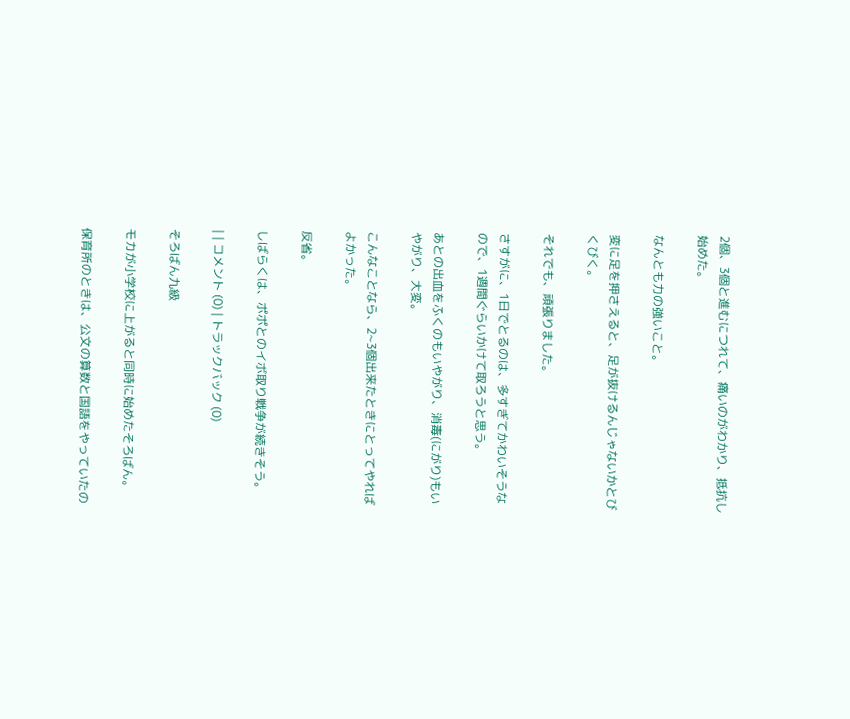2個、3個と進むにつれて、痛いのがわかり、抵抗し始めた。

なんとも力の強いこと。

変に足を押さえると、足が抜けるんじゃないかとびくびく。

それでも、頑張りました。

さすがに、1日でとるのは、多すぎてかわいそうなので、1週間ぐらいかけて取ろうと思う。

あとの出血をふくのもいやがり、消毒(にがり)もいやがり、大変。

こんなことなら、2~3個出来たときにとってやればよかった。

反省。

しばらくは、ポポとのイボ取り戦争が続きそう。

| | コメント (0) | トラックバック (0)

そろばん九級

モカが小学校に上がると同時に始めたそろばん。

保育所のときは、公文の算数と国語をやっていたの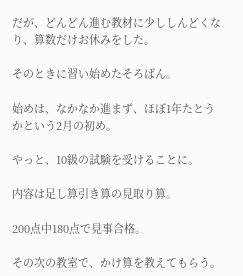だが、どんどん進む教材に少ししんどくなり、算数だけお休みをした。

そのときに習い始めたそろばん。

始めは、なかなか進まず、ほぼ1年たとうかという2月の初め。

やっと、10級の試験を受けることに。

内容は足し算引き算の見取り算。

200点中180点で見事合格。

その次の教室で、かけ算を教えてもらう。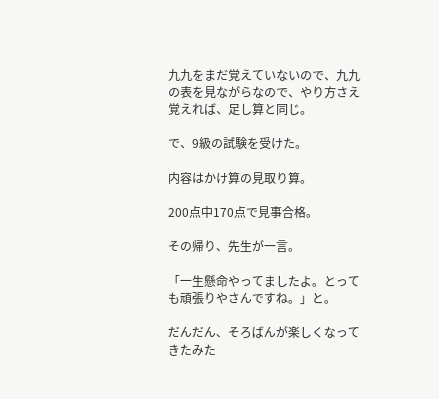九九をまだ覚えていないので、九九の表を見ながらなので、やり方さえ覚えれば、足し算と同じ。

で、9級の試験を受けた。

内容はかけ算の見取り算。

200点中170点で見事合格。

その帰り、先生が一言。

「一生懸命やってましたよ。とっても頑張りやさんですね。」と。

だんだん、そろばんが楽しくなってきたみた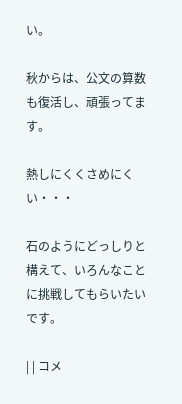い。

秋からは、公文の算数も復活し、頑張ってます。

熱しにくくさめにくい・・・

石のようにどっしりと構えて、いろんなことに挑戦してもらいたいです。

| | コメ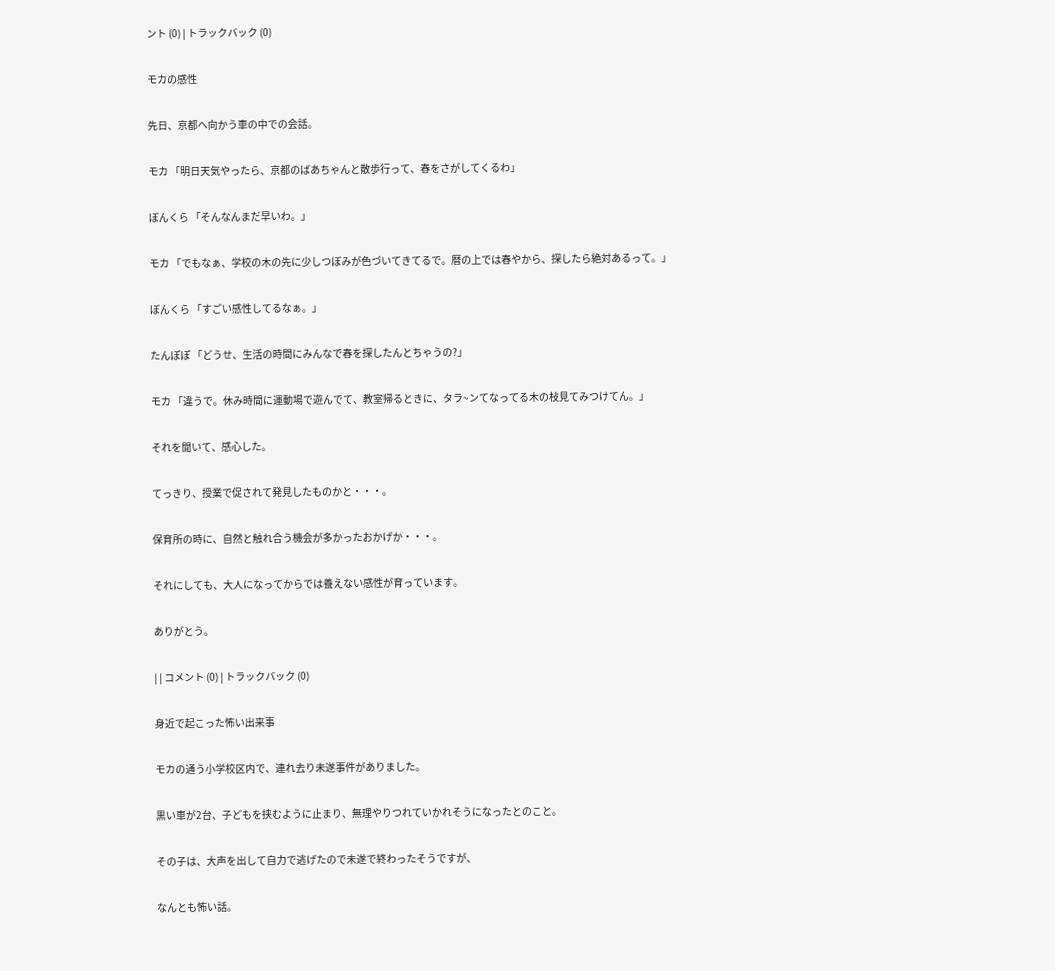ント (0) | トラックバック (0)

モカの感性

先日、京都へ向かう車の中での会話。

モカ 「明日天気やったら、京都のばあちゃんと散歩行って、春をさがしてくるわ」

ぼんくら 「そんなんまだ早いわ。」

モカ 「でもなぁ、学校の木の先に少しつぼみが色づいてきてるで。暦の上では春やから、探したら絶対あるって。」

ぼんくら 「すごい感性してるなぁ。」

たんぽぽ 「どうせ、生活の時間にみんなで春を探したんとちゃうの?」

モカ 「違うで。休み時間に運動場で遊んでて、教室帰るときに、タラ~ンてなってる木の枝見てみつけてん。」

それを聞いて、感心した。

てっきり、授業で促されて発見したものかと・・・。

保育所の時に、自然と触れ合う機会が多かったおかげか・・・。

それにしても、大人になってからでは養えない感性が育っています。

ありがとう。

| | コメント (0) | トラックバック (0)

身近で起こった怖い出来事

モカの通う小学校区内で、連れ去り未遂事件がありました。

黒い車が2台、子どもを挟むように止まり、無理やりつれていかれそうになったとのこと。

その子は、大声を出して自力で逃げたので未遂で終わったそうですが、

なんとも怖い話。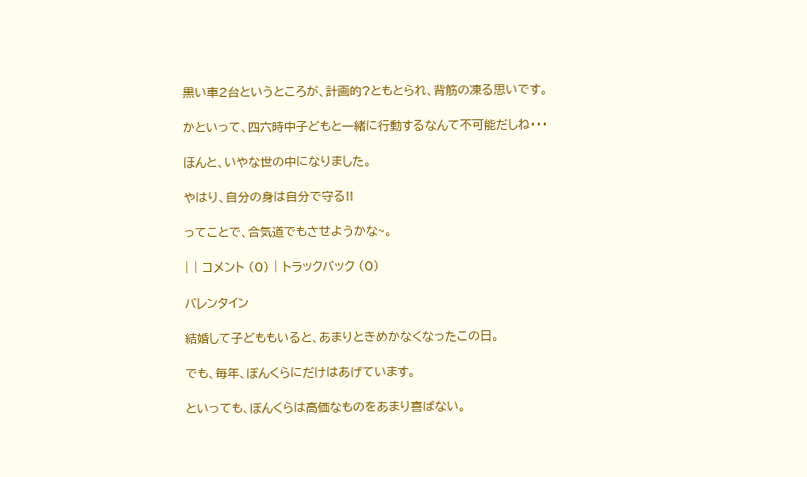黒い車2台というところが、計画的?ともとられ、背筋の凍る思いです。

かといって、四六時中子どもと一緒に行動するなんて不可能だしね・・・

ほんと、いやな世の中になりました。

やはり、自分の身は自分で守る!!

ってことで、合気道でもさせようかな~。

| | コメント (0) | トラックバック (0)

バレンタイン

結婚して子どももいると、あまりときめかなくなったこの日。

でも、毎年、ぼんくらにだけはあげています。

といっても、ぼんくらは高価なものをあまり喜ばない。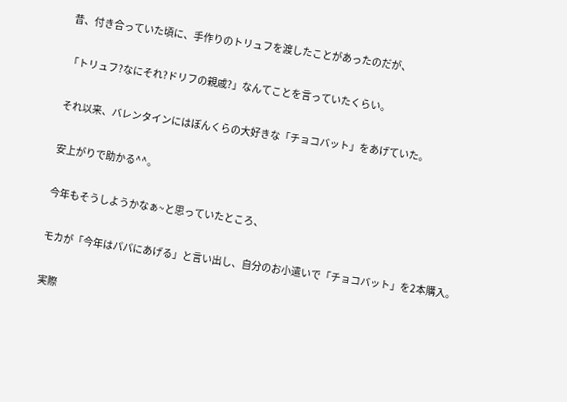昔、付き合っていた頃に、手作りのトリュフを渡したことがあったのだが、

「トリュフ?なにそれ?ドリフの親戚?」なんてことを言っていたくらい。

それ以来、バレンタインにはぼんくらの大好きな「チョコバット」をあげていた。

安上がりで助かる^^。

今年もそうしようかなぁ~と思っていたところ、

モカが「今年はパパにあげる」と言い出し、自分のお小遣いで「チョコバット」を2本購入。

実際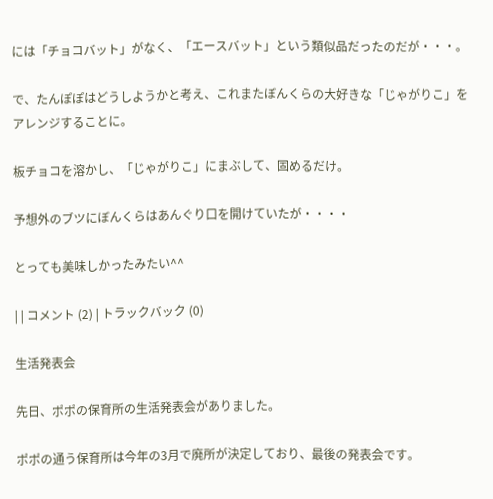には「チョコバット」がなく、「エースバット」という類似品だったのだが・・・。

で、たんぽぽはどうしようかと考え、これまたぼんくらの大好きな「じゃがりこ」をアレンジすることに。

板チョコを溶かし、「じゃがりこ」にまぶして、固めるだけ。

予想外のブツにぼんくらはあんぐり口を開けていたが・・・・

とっても美味しかったみたい^^

| | コメント (2) | トラックバック (0)

生活発表会

先日、ポポの保育所の生活発表会がありました。

ポポの通う保育所は今年の3月で廃所が決定しており、最後の発表会です。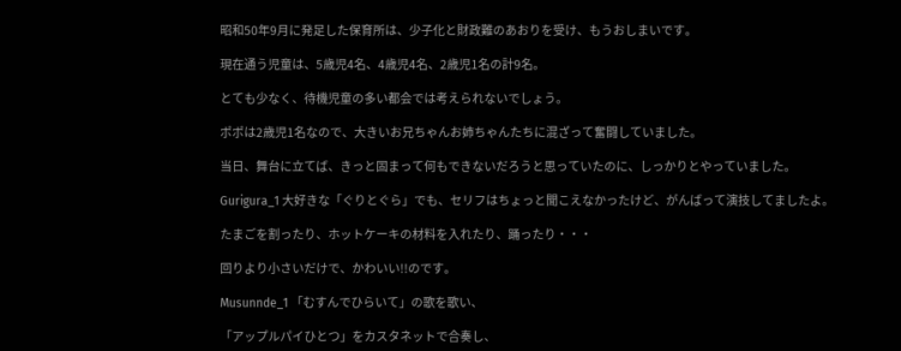昭和50年9月に発足した保育所は、少子化と財政難のあおりを受け、もうおしまいです。

現在通う児童は、5歳児4名、4歳児4名、2歳児1名の計9名。

とても少なく、待機児童の多い都会では考えられないでしょう。

ポポは2歳児1名なので、大きいお兄ちゃんお姉ちゃんたちに混ざって奮闘していました。

当日、舞台に立てば、きっと固まって何もできないだろうと思っていたのに、しっかりとやっていました。

Gurigura_1 大好きな「ぐりとぐら」でも、セリフはちょっと聞こえなかったけど、がんばって演技してましたよ。

たまごを割ったり、ホットケーキの材料を入れたり、踊ったり・・・

回りより小さいだけで、かわいい!!のです。

Musunnde_1 「むすんでひらいて」の歌を歌い、

「アップルパイひとつ」をカスタネットで合奏し、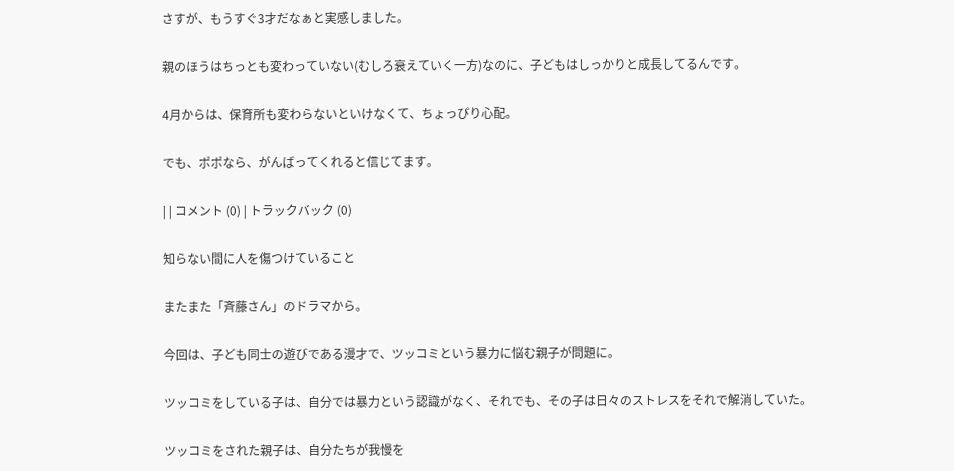さすが、もうすぐ3才だなぁと実感しました。

親のほうはちっとも変わっていない(むしろ衰えていく一方)なのに、子どもはしっかりと成長してるんです。

4月からは、保育所も変わらないといけなくて、ちょっぴり心配。

でも、ポポなら、がんばってくれると信じてます。

| | コメント (0) | トラックバック (0)

知らない間に人を傷つけていること

またまた「斉藤さん」のドラマから。

今回は、子ども同士の遊びである漫才で、ツッコミという暴力に悩む親子が問題に。

ツッコミをしている子は、自分では暴力という認識がなく、それでも、その子は日々のストレスをそれで解消していた。

ツッコミをされた親子は、自分たちが我慢を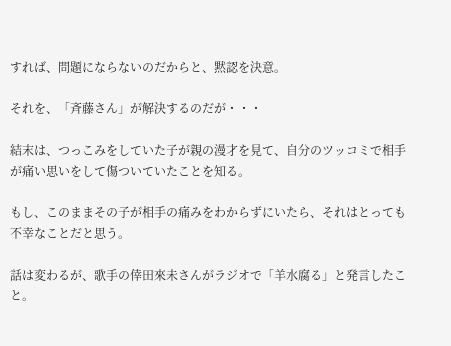すれば、問題にならないのだからと、黙認を決意。

それを、「斉藤さん」が解決するのだが・・・

結末は、つっこみをしていた子が親の漫才を見て、自分のツッコミで相手が痛い思いをして傷ついていたことを知る。

もし、このままその子が相手の痛みをわからずにいたら、それはとっても不幸なことだと思う。

話は変わるが、歌手の倖田來未さんがラジオで「羊水腐る」と発言したこと。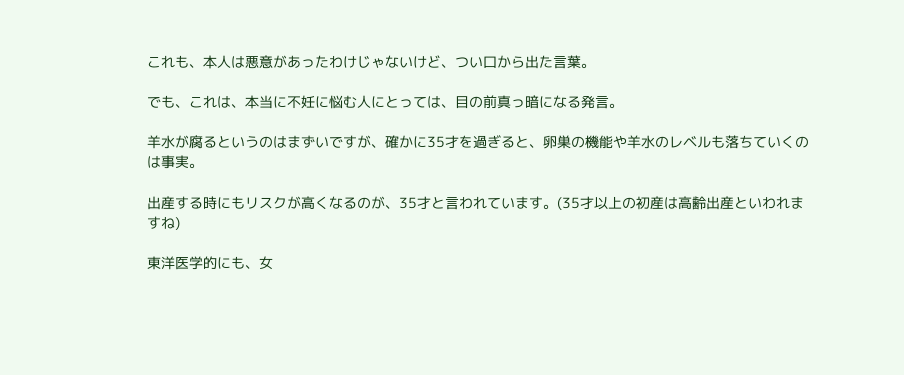これも、本人は悪意があったわけじゃないけど、つい口から出た言葉。

でも、これは、本当に不妊に悩む人にとっては、目の前真っ暗になる発言。

羊水が腐るというのはまずいですが、確かに35才を過ぎると、卵巣の機能や羊水のレベルも落ちていくのは事実。

出産する時にもリスクが高くなるのが、35才と言われています。(35才以上の初産は高齢出産といわれますね)

東洋医学的にも、女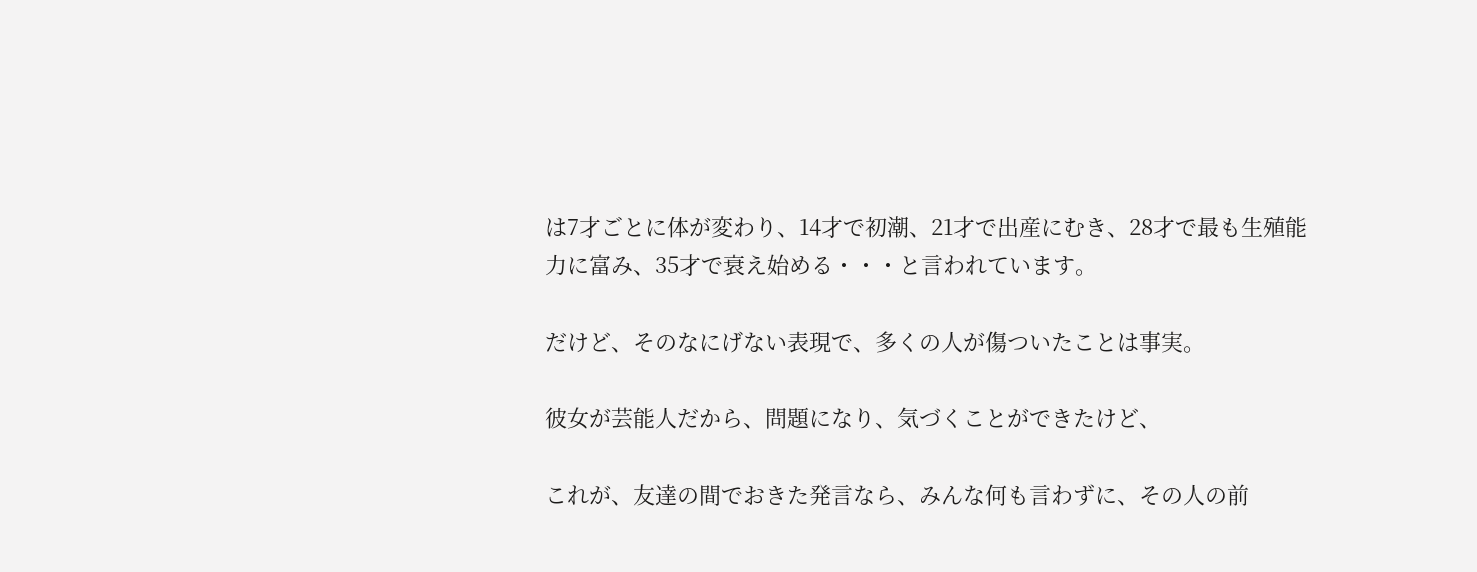は7才ごとに体が変わり、14才で初潮、21才で出産にむき、28才で最も生殖能力に富み、35才で衰え始める・・・と言われています。

だけど、そのなにげない表現で、多くの人が傷ついたことは事実。

彼女が芸能人だから、問題になり、気づくことができたけど、

これが、友達の間でおきた発言なら、みんな何も言わずに、その人の前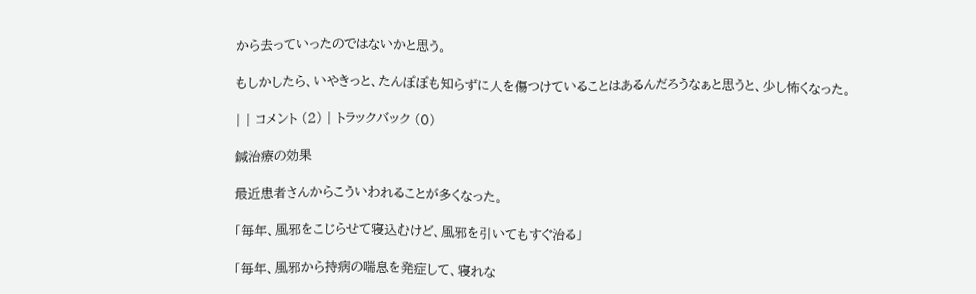から去っていったのではないかと思う。

もしかしたら、いやきっと、たんぽぽも知らずに人を傷つけていることはあるんだろうなぁと思うと、少し怖くなった。

| | コメント (2) | トラックバック (0)

鍼治療の効果

最近患者さんからこういわれることが多くなった。

「毎年、風邪をこじらせて寝込むけど、風邪を引いてもすぐ治る」

「毎年、風邪から持病の喘息を発症して、寝れな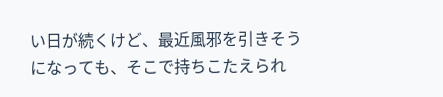い日が続くけど、最近風邪を引きそうになっても、そこで持ちこたえられ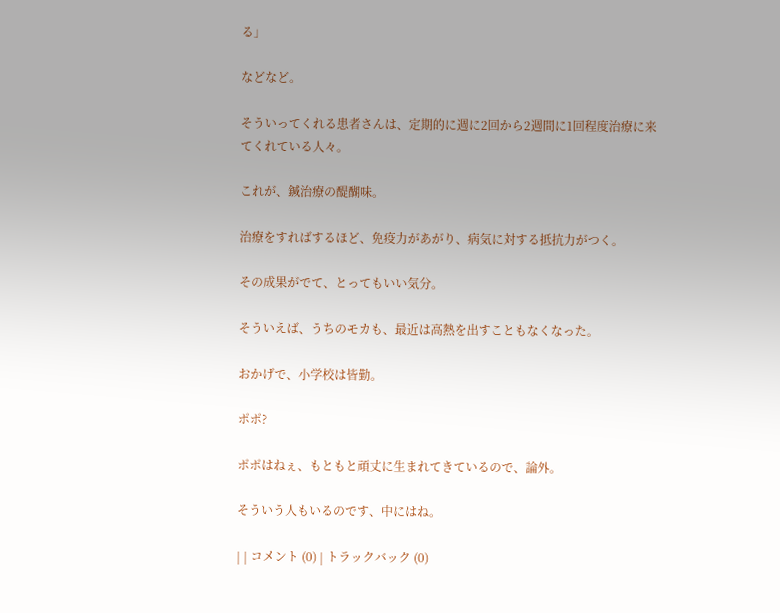る」

などなど。

そういってくれる患者さんは、定期的に週に2回から2週間に1回程度治療に来てくれている人々。

これが、鍼治療の醍醐味。

治療をすればするほど、免疫力があがり、病気に対する抵抗力がつく。

その成果がでて、とってもいい気分。

そういえば、うちのモカも、最近は高熱を出すこともなくなった。

おかげで、小学校は皆勤。

ポポ?

ポポはねぇ、もともと頑丈に生まれてきているので、論外。

そういう人もいるのです、中にはね。

| | コメント (0) | トラックバック (0)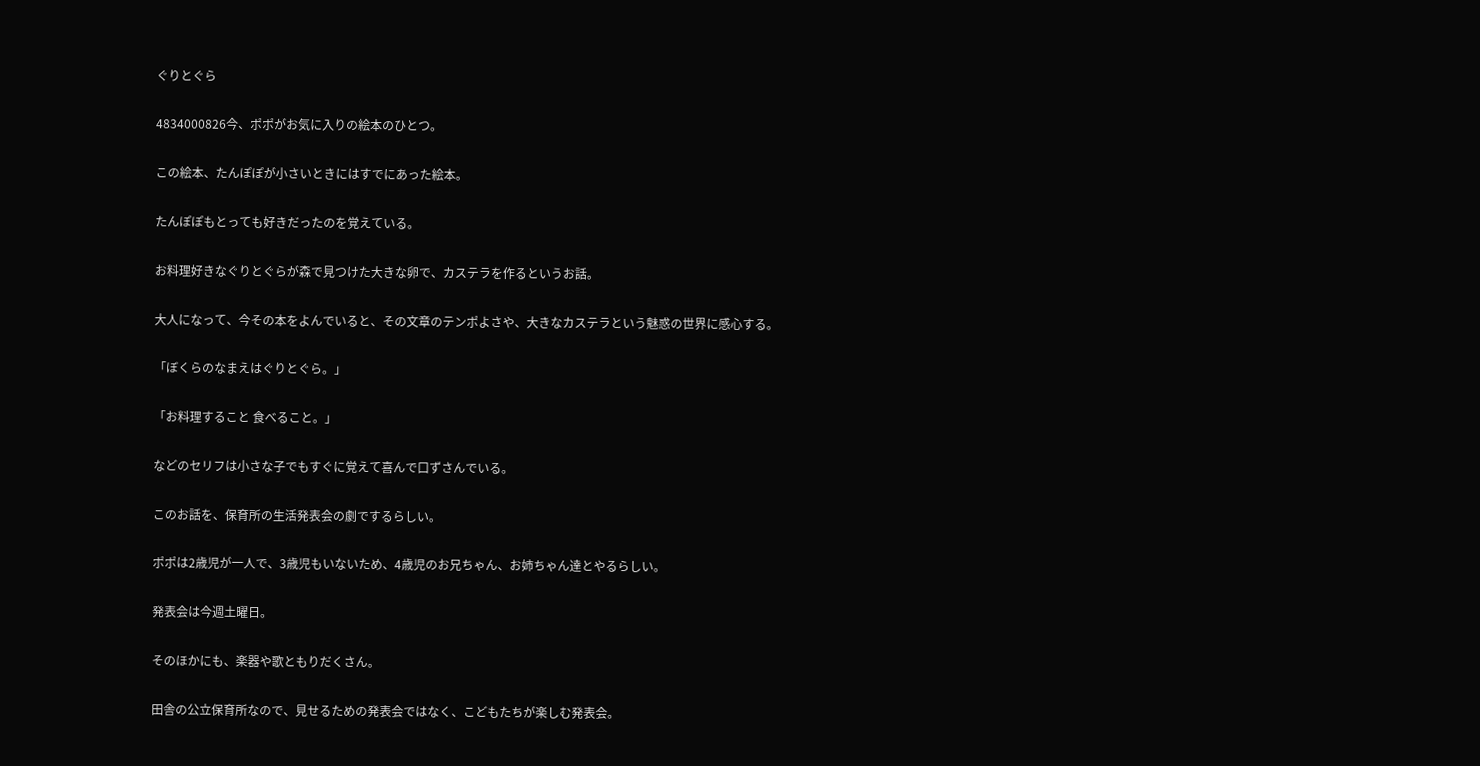ぐりとぐら

4834000826今、ポポがお気に入りの絵本のひとつ。

この絵本、たんぽぽが小さいときにはすでにあった絵本。

たんぽぽもとっても好きだったのを覚えている。

お料理好きなぐりとぐらが森で見つけた大きな卵で、カステラを作るというお話。

大人になって、今その本をよんでいると、その文章のテンポよさや、大きなカステラという魅惑の世界に感心する。

「ぼくらのなまえはぐりとぐら。」

「お料理すること 食べること。」

などのセリフは小さな子でもすぐに覚えて喜んで口ずさんでいる。

このお話を、保育所の生活発表会の劇でするらしい。

ポポは2歳児が一人で、3歳児もいないため、4歳児のお兄ちゃん、お姉ちゃん達とやるらしい。

発表会は今週土曜日。

そのほかにも、楽器や歌ともりだくさん。

田舎の公立保育所なので、見せるための発表会ではなく、こどもたちが楽しむ発表会。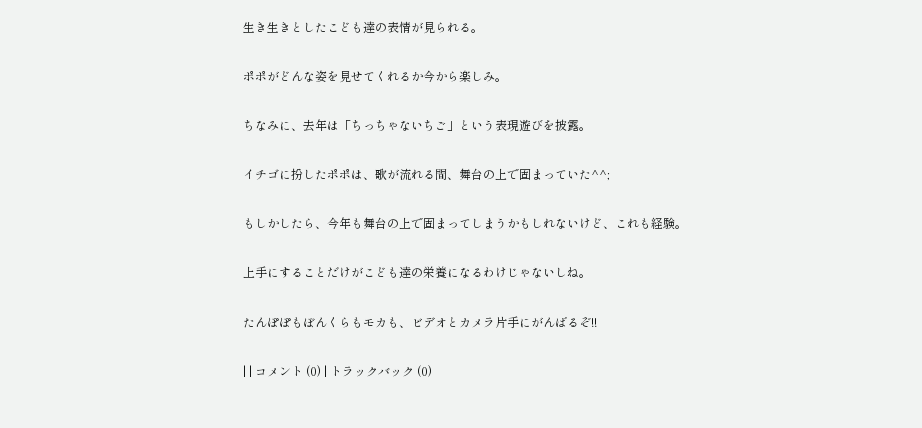生き生きとしたこども達の表情が見られる。

ポポがどんな姿を見せてくれるか今から楽しみ。

ちなみに、去年は「ちっちゃないちご」という表現遊びを披露。

イチゴに扮したポポは、歌が流れる間、舞台の上で固まっていた^^;

もしかしたら、今年も舞台の上で固まってしまうかもしれないけど、これも経験。

上手にすることだけがこども達の栄養になるわけじゃないしね。

たんぽぽもぼんくらもモカも、ビデオとカメラ片手にがんばるぞ!!

| | コメント (0) | トラックバック (0)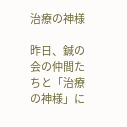治療の神様

昨日、鍼の会の仲間たちと「治療の神様」に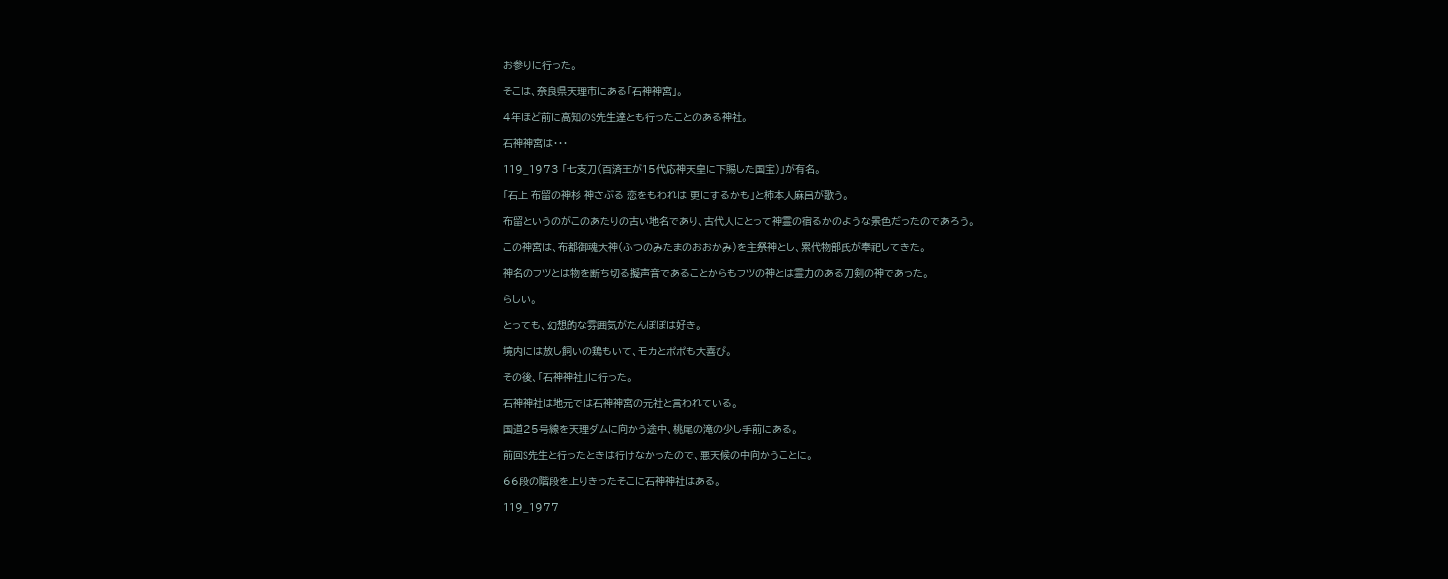お参りに行った。

そこは、奈良県天理市にある「石神神宮」。

4年ほど前に高知のS先生達とも行ったことのある神社。

石神神宮は・・・

119_1973 「七支刀(百済王が15代応神天皇に下賜した国宝)」が有名。

「石上 布留の神杉 神さぶる 恋をもわれは 更にするかも」と柿本人麻呂が歌う。

布留というのがこのあたりの古い地名であり、古代人にとって神霊の宿るかのような景色だったのであろう。

この神宮は、布都御魂大神(ふつのみたまのおおかみ)を主祭神とし、累代物部氏が奉祀してきた。

神名のフツとは物を断ち切る擬声音であることからもフツの神とは霊力のある刀剣の神であった。

らしい。

とっても、幻想的な雰囲気がたんぽぽは好き。

境内には放し飼いの鶏もいて、モカとポポも大喜び。

その後、「石神神社」に行った。

石神神社は地元では石神神宮の元社と言われている。

国道25号線を天理ダムに向かう途中、桃尾の滝の少し手前にある。

前回S先生と行ったときは行けなかったので、悪天候の中向かうことに。

66段の階段を上りきったそこに石神神社はある。

119_1977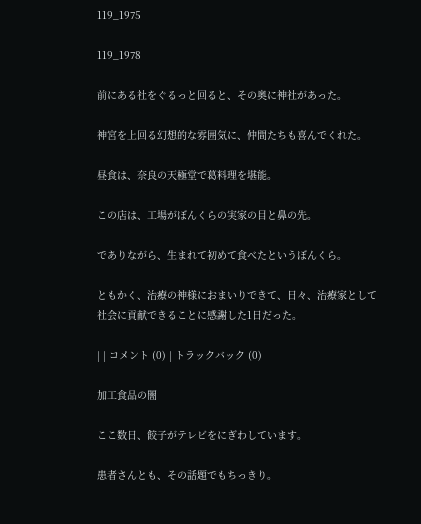119_1975

119_1978

前にある社をぐるっと回ると、その奥に神社があった。

神宮を上回る幻想的な雰囲気に、仲間たちも喜んでくれた。

昼食は、奈良の天極堂で葛料理を堪能。

この店は、工場がぼんくらの実家の目と鼻の先。

でありながら、生まれて初めて食べたというぼんくら。

ともかく、治療の神様におまいりできて、日々、治療家として社会に貢献できることに感謝した1日だった。

| | コメント (0) | トラックバック (0)

加工食品の闇

ここ数日、餃子がテレビをにぎわしています。

患者さんとも、その話題でもちっきり。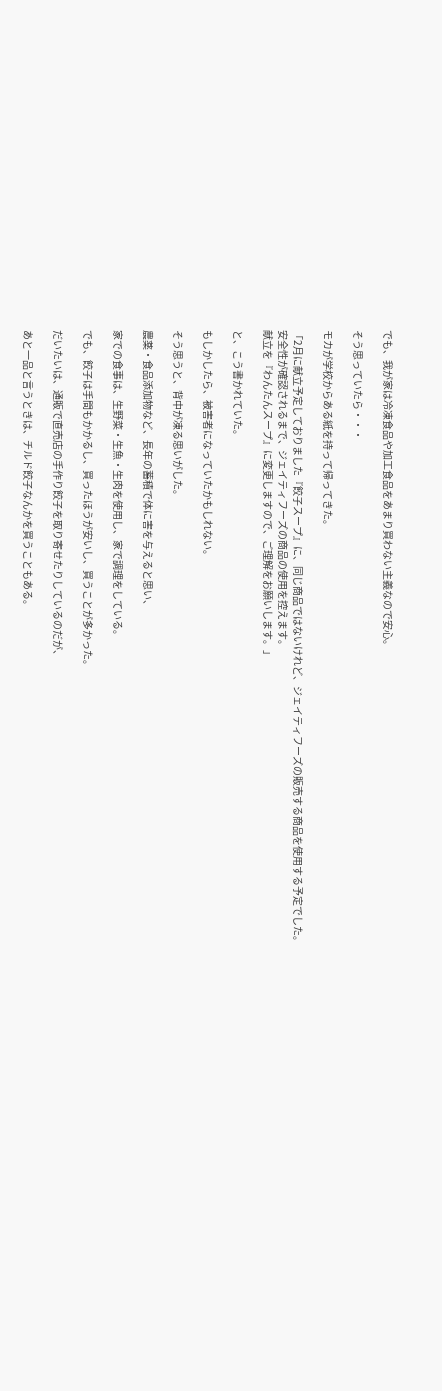でも、我が家は冷凍食品や加工食品をあまり買わない主義なので安心。

そう思っていたら・・・

モカが学校からある紙を持って帰ってきた。

「2月に献立予定しておりました『餃子スープ』に、同じ商品ではないけれど、ジェイティフーズの販売する商品を使用する予定でした。
安全性が確認されるまで、ジェイティフーズの商品の使用を控えます。
献立を『わんたんスープ』に変更しますので、ご理解をお願いします。」

と、こう書かれていた。

もしかしたら、被害者になっていたかもしれない。

そう思うと、背中が凍る思いがした。

農薬・食品添加物など、長年の蓄積で体に害を与えると思い、

家での食事は、生野菜・生魚・生肉を使用し、家で調理をしている。

でも、餃子は手間もかかるし、買ったほうが安いし、買うことが多かった。

だいたいは、通販で直売店の手作り餃子を取り寄せたりしているのだが、

あと一品と言うときは、チルド餃子なんかを買うこともある。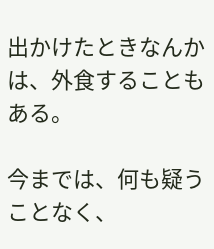出かけたときなんかは、外食することもある。

今までは、何も疑うことなく、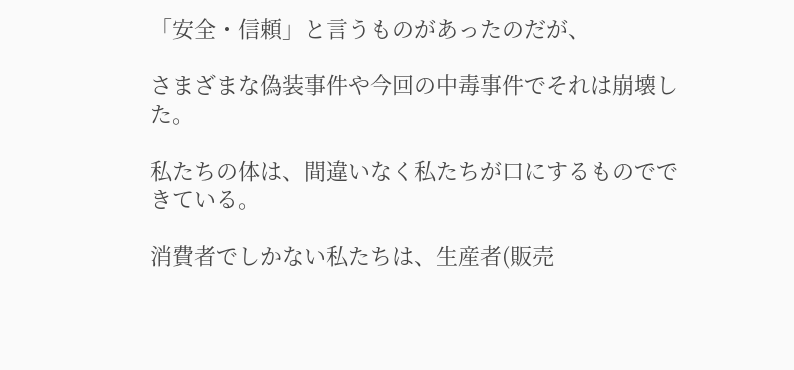「安全・信頼」と言うものがあったのだが、

さまざまな偽装事件や今回の中毒事件でそれは崩壊した。

私たちの体は、間違いなく私たちが口にするものでできている。

消費者でしかない私たちは、生産者(販売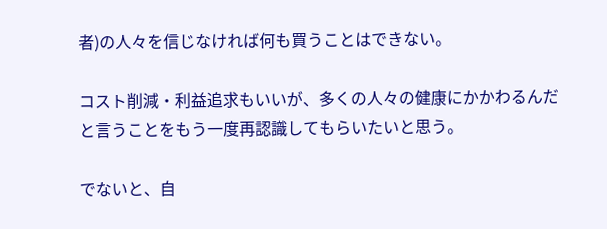者)の人々を信じなければ何も買うことはできない。

コスト削減・利益追求もいいが、多くの人々の健康にかかわるんだと言うことをもう一度再認識してもらいたいと思う。

でないと、自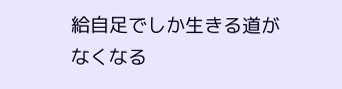給自足でしか生きる道がなくなる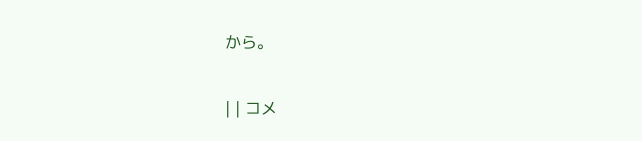から。

| | コメ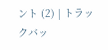ント (2) | トラックバッ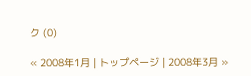ク (0)

« 2008年1月 | トップページ | 2008年3月 »